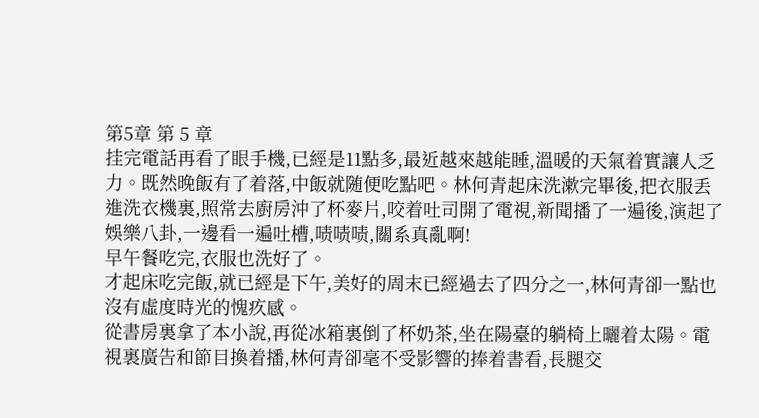第5章 第 5 章
挂完電話再看了眼手機,已經是11點多,最近越來越能睡,溫暖的天氣着實讓人乏力。既然晚飯有了着落,中飯就随便吃點吧。林何青起床洗漱完畢後,把衣服丢進洗衣機裏,照常去廚房沖了杯麥片,咬着吐司開了電視,新聞播了一遍後,演起了娛樂八卦,一邊看一遍吐槽,啧啧啧,關系真亂啊!
早午餐吃完,衣服也洗好了。
才起床吃完飯,就已經是下午,美好的周末已經過去了四分之一,林何青卻一點也沒有虛度時光的愧疚感。
從書房裏拿了本小說,再從冰箱裏倒了杯奶茶,坐在陽臺的躺椅上曬着太陽。電視裏廣告和節目換着播,林何青卻毫不受影響的捧着書看,長腿交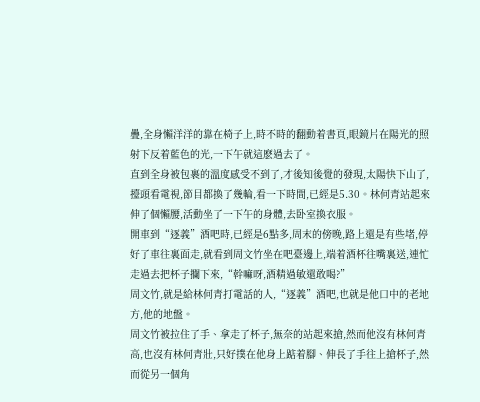疊,全身懶洋洋的靠在椅子上,時不時的翻動着書頁,眼鏡片在陽光的照射下反着藍色的光,一下午就這麽過去了。
直到全身被包裹的溫度感受不到了,才後知後覺的發現,太陽快下山了,擡頭看電視,節目都換了幾輪,看一下時間,已經是5.30。林何青站起來伸了個懶腰,活動坐了一下午的身體,去卧室換衣服。
開車到“逐義”酒吧時,已經是6點多,周末的傍晚,路上還是有些堵,停好了車往裏面走,就看到周文竹坐在吧臺邊上,端着酒杯往嘴裏送,連忙走過去把杯子攔下來,“幹嘛呀,酒精過敏還敢喝?”
周文竹,就是給林何青打電話的人,“逐義”酒吧,也就是他口中的老地方,他的地盤。
周文竹被拉住了手、拿走了杯子,無奈的站起來搶,然而他沒有林何青高,也沒有林何青壯,只好撲在他身上踮着腳、伸長了手往上搶杯子,然而從另一個角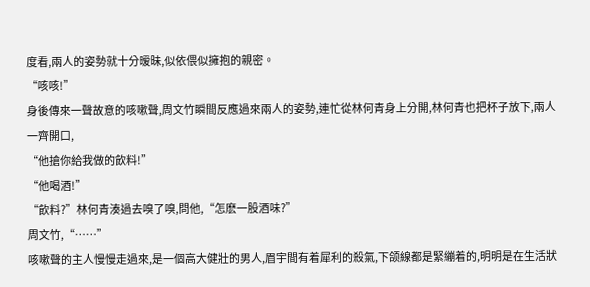度看,兩人的姿勢就十分暧昧,似依偎似擁抱的親密。
“咳咳!”
身後傳來一聲故意的咳嗽聲,周文竹瞬間反應過來兩人的姿勢,連忙從林何青身上分開,林何青也把杯子放下,兩人一齊開口,
“他搶你給我做的飲料!”
“他喝酒!”
“飲料?”林何青湊過去嗅了嗅,問他,“怎麽一股酒味?”
周文竹,“……”
咳嗽聲的主人慢慢走過來,是一個高大健壯的男人,眉宇間有着犀利的殺氣,下颌線都是緊繃着的,明明是在生活狀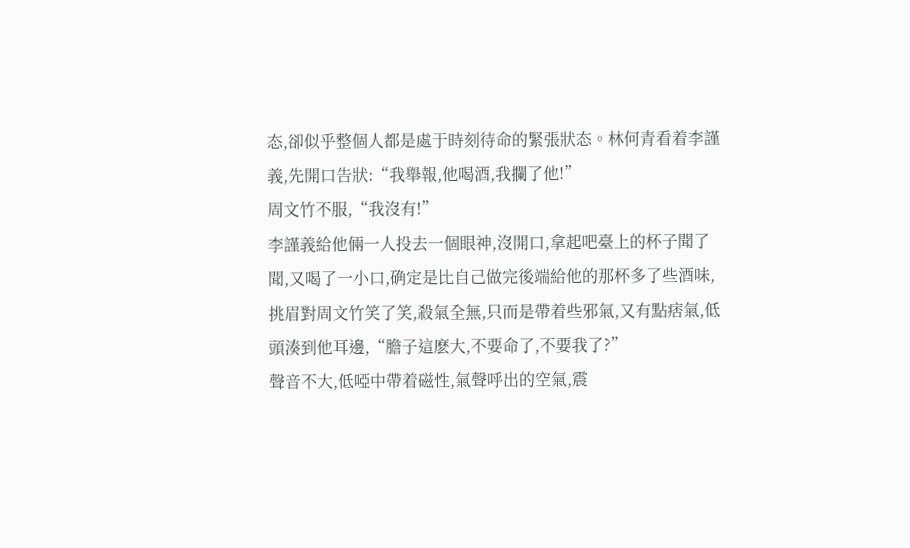态,卻似乎整個人都是處于時刻待命的緊張狀态。林何青看着李謹義,先開口告狀:“我舉報,他喝酒,我攔了他!”
周文竹不服,“我沒有!”
李謹義給他倆一人投去一個眼神,沒開口,拿起吧臺上的杯子聞了聞,又喝了一小口,确定是比自己做完後端給他的那杯多了些酒味,挑眉對周文竹笑了笑,殺氣全無,只而是帶着些邪氣,又有點痞氣,低頭湊到他耳邊,“膽子這麽大,不要命了,不要我了?”
聲音不大,低啞中帶着磁性,氣聲呼出的空氣,震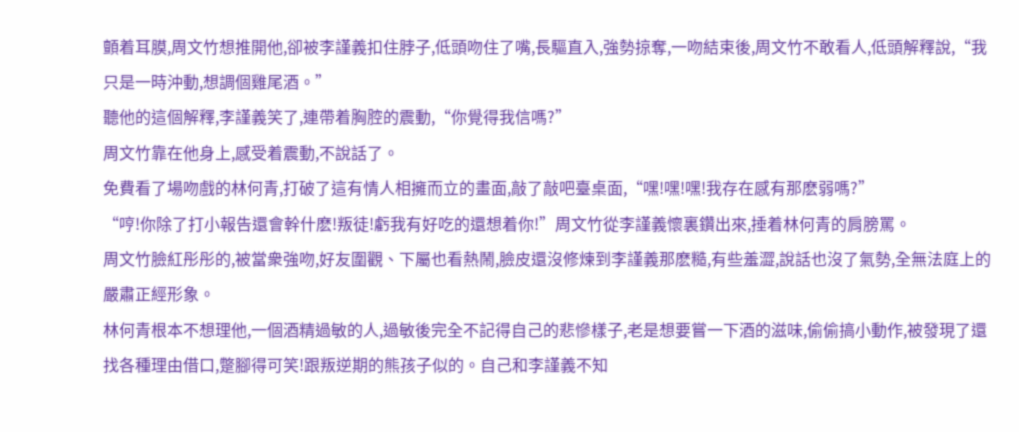顫着耳膜,周文竹想推開他,卻被李謹義扣住脖子,低頭吻住了嘴,長驅直入,強勢掠奪,一吻結束後,周文竹不敢看人,低頭解釋說,“我只是一時沖動,想調個雞尾酒。”
聽他的這個解釋,李謹義笑了,連帶着胸腔的震動,“你覺得我信嗎?”
周文竹靠在他身上,感受着震動,不說話了。
免費看了場吻戲的林何青,打破了這有情人相擁而立的畫面,敲了敲吧臺桌面,“嘿!嘿!嘿!我存在感有那麽弱嗎?”
“哼!你除了打小報告還會幹什麽!叛徒!虧我有好吃的還想着你!”周文竹從李謹義懷裏鑽出來,捶着林何青的肩膀罵。
周文竹臉紅彤彤的,被當衆強吻,好友圍觀、下屬也看熱鬧,臉皮還沒修煉到李謹義那麽糙,有些羞澀,說話也沒了氣勢,全無法庭上的嚴肅正經形象。
林何青根本不想理他,一個酒精過敏的人,過敏後完全不記得自己的悲慘樣子,老是想要嘗一下酒的滋味,偷偷搞小動作,被發現了還找各種理由借口,蹩腳得可笑!跟叛逆期的熊孩子似的。自己和李謹義不知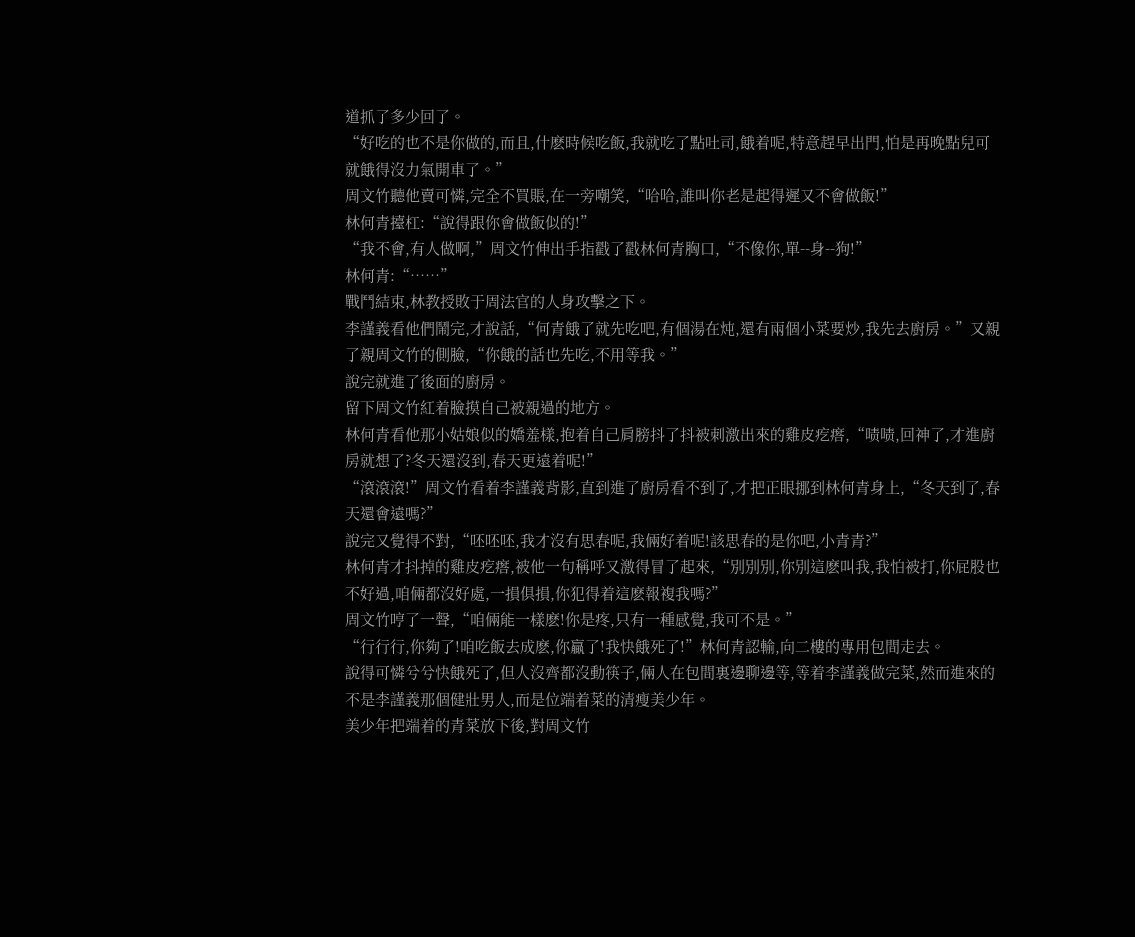道抓了多少回了。
“好吃的也不是你做的,而且,什麽時候吃飯,我就吃了點吐司,餓着呢,特意趕早出門,怕是再晚點兒可就餓得沒力氣開車了。”
周文竹聽他賣可憐,完全不買賬,在一旁嘲笑,“哈哈,誰叫你老是起得遲又不會做飯!”
林何青擡杠:“說得跟你會做飯似的!”
“我不會,有人做啊,”周文竹伸出手指戳了戳林何青胸口,“不像你,單--身--狗!”
林何青:“……”
戰鬥結束,林教授敗于周法官的人身攻擊之下。
李謹義看他們鬧完,才說話,“何青餓了就先吃吧,有個湯在炖,還有兩個小菜要炒,我先去廚房。”又親了親周文竹的側臉,“你餓的話也先吃,不用等我。”
說完就進了後面的廚房。
留下周文竹紅着臉摸自己被親過的地方。
林何青看他那小姑娘似的嬌羞樣,抱着自己肩膀抖了抖被刺激出來的雞皮疙瘩,“啧啧,回神了,才進廚房就想了?冬天還沒到,春天更遠着呢!”
“滾滾滾!”周文竹看着李謹義背影,直到進了廚房看不到了,才把正眼挪到林何青身上,“冬天到了,春天還會遠嗎?”
說完又覺得不對,“呸呸呸,我才沒有思春呢,我倆好着呢!該思春的是你吧,小青青?”
林何青才抖掉的雞皮疙瘩,被他一句稱呼又激得冒了起來,“別別別,你別這麽叫我,我怕被打,你屁股也不好過,咱倆都沒好處,一損俱損,你犯得着這麽報複我嗎?”
周文竹哼了一聲,“咱倆能一樣麽!你是疼,只有一種感覺,我可不是。”
“行行行,你夠了!咱吃飯去成麽,你贏了!我快餓死了!”林何青認輸,向二樓的專用包間走去。
說得可憐兮兮快餓死了,但人沒齊都沒動筷子,倆人在包間裏邊聊邊等,等着李謹義做完菜,然而進來的不是李謹義那個健壯男人,而是位端着菜的清瘦美少年。
美少年把端着的青菜放下後,對周文竹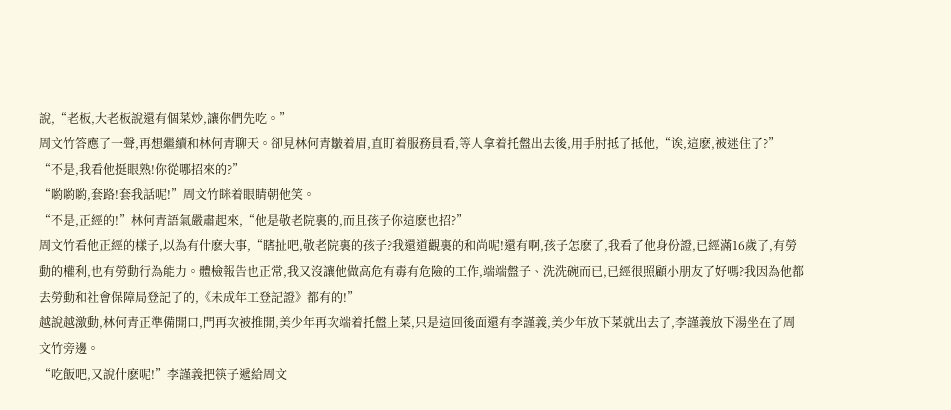說,“老板,大老板說還有個菜炒,讓你們先吃。”
周文竹答應了一聲,再想繼續和林何青聊天。卻見林何青皺着眉,直盯着服務員看,等人拿着托盤出去後,用手肘抵了抵他,“诶,這麽,被迷住了?”
“不是,我看他挺眼熟!你從哪招來的?”
“喲喲喲,套路!套我話呢!”周文竹眯着眼睛朝他笑。
“不是,正經的!”林何青語氣嚴肅起來,“他是敬老院裏的,而且孩子你這麽也招?”
周文竹看他正經的樣子,以為有什麽大事,“瞎扯吧,敬老院裏的孩子?我還道觀裏的和尚呢!還有啊,孩子怎麽了,我看了他身份證,已經滿16歲了,有勞動的權利,也有勞動行為能力。體檢報告也正常,我又沒讓他做高危有毒有危險的工作,端端盤子、洗洗碗而已,已經很照顧小朋友了好嗎?我因為他都去勞動和社會保障局登記了的,《未成年工登記證》都有的!”
越說越激動,林何青正準備開口,門再次被推開,美少年再次端着托盤上菜,只是這回後面還有李謹義,美少年放下菜就出去了,李謹義放下湯坐在了周文竹旁邊。
“吃飯吧,又說什麽呢!”李謹義把筷子遞給周文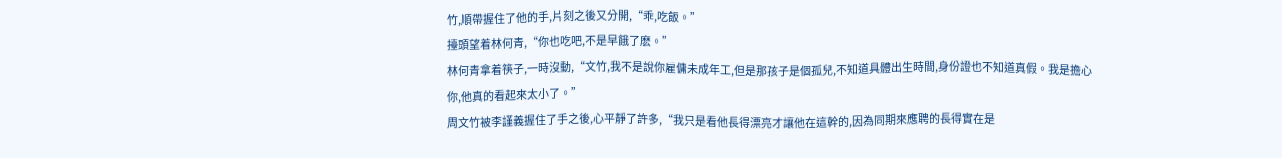竹,順帶握住了他的手,片刻之後又分開,“乖,吃飯。”
擡頭望着林何青,“你也吃吧,不是早餓了麽。”
林何青拿着筷子,一時沒動,“文竹,我不是說你雇傭未成年工,但是那孩子是個孤兒,不知道具體出生時間,身份證也不知道真假。我是擔心你,他真的看起來太小了。”
周文竹被李謹義握住了手之後,心平靜了許多,“我只是看他長得漂亮才讓他在這幹的,因為同期來應聘的長得實在是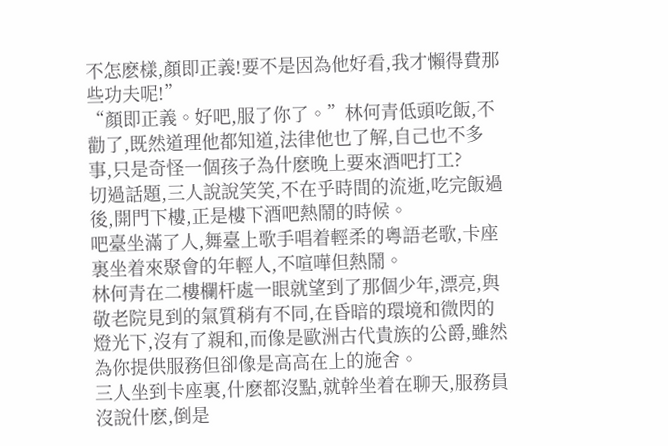不怎麽樣,顏即正義!要不是因為他好看,我才懶得費那些功夫呢!”
“顏即正義。好吧,服了你了。”林何青低頭吃飯,不勸了,既然道理他都知道,法律他也了解,自己也不多事,只是奇怪一個孩子為什麽晚上要來酒吧打工?
切過話題,三人說說笑笑,不在乎時間的流逝,吃完飯過後,開門下樓,正是樓下酒吧熱鬧的時候。
吧臺坐滿了人,舞臺上歌手唱着輕柔的粵語老歌,卡座裏坐着來聚會的年輕人,不喧嘩但熱鬧。
林何青在二樓欄杆處一眼就望到了那個少年,漂亮,與敬老院見到的氣質稍有不同,在昏暗的環境和微閃的燈光下,沒有了親和,而像是歐洲古代貴族的公爵,雖然為你提供服務但卻像是高高在上的施舍。
三人坐到卡座裏,什麽都沒點,就幹坐着在聊天,服務員沒說什麽,倒是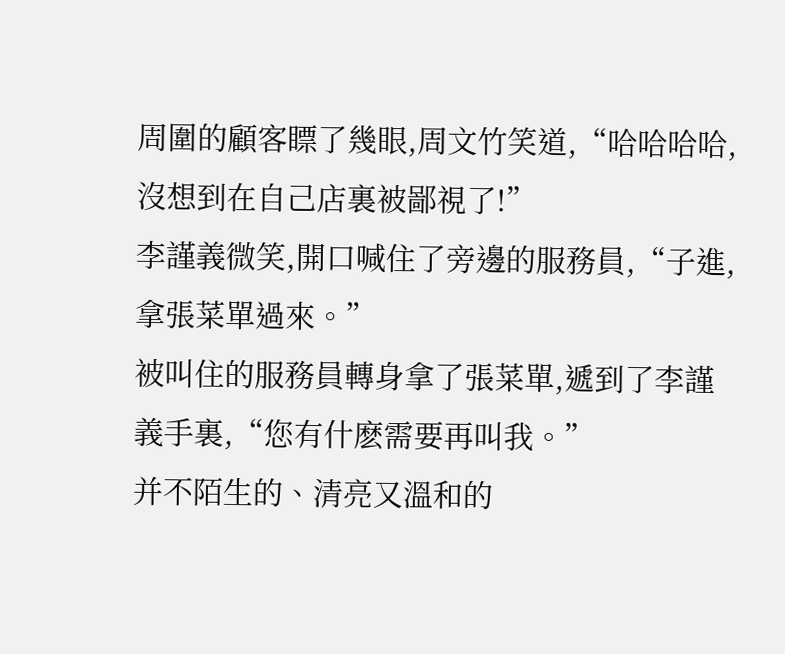周圍的顧客瞟了幾眼,周文竹笑道,“哈哈哈哈,沒想到在自己店裏被鄙視了!”
李謹義微笑,開口喊住了旁邊的服務員,“子進,拿張菜單過來。”
被叫住的服務員轉身拿了張菜單,遞到了李謹義手裏,“您有什麽需要再叫我。”
并不陌生的、清亮又溫和的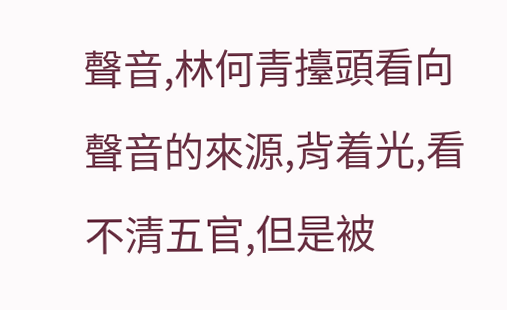聲音,林何青擡頭看向聲音的來源,背着光,看不清五官,但是被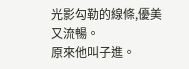光影勾勒的線條,優美又流暢。
原來他叫子進。